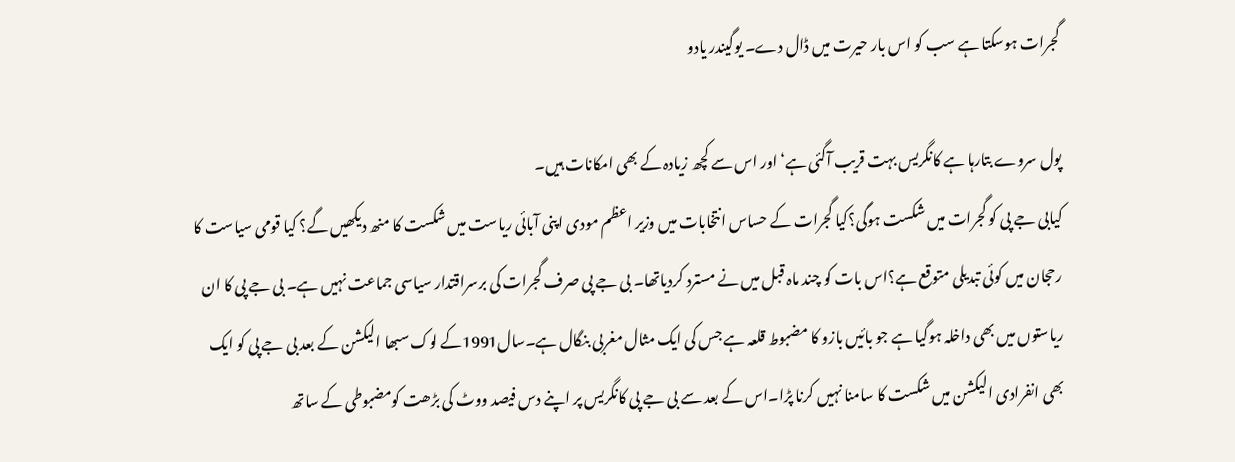گجرات ہوسکتا ہے سب کو اس بار حیرت میں ڈال دے۔ یوگیندر یادو

پول سروے بتارہا ہے کانگریس بہت قریب آگئی ہے‘ اور اس سے کچھ زیادہ کے بھی امکانات ہیں۔
کیابی جے پی کو گجرات میں شکست ہوگی؟کیا گجرات کے حساس انتخابات میں وزیر اعظم مودی اپنی آبائی ریاست میں شکست کا منھ دیکھیں گے؟ کیا قومی سیاست کا رحجان میں کوئی تبدیلی متوقع ہے؟اس بات کو چند ماہ قبل میں نے مسترد کردیاتھا۔ بی جے پی صرف گجرات کی برسراقتدار سیاسی جماعت نہیں ہے۔ بی جے پی کا ان ریاستوں میں بھی داخلہ ہوگیا ہے جو بائیں بازو کا مضبوط قلعہ ہے جس کی ایک مثال مغربی بنگال ہے۔سال1991کے لوک سبھا الیکشن کے بعد بی جے پی کو ایک بھی انفرادی الیکشن میں شکست کا سامنا نہیں کرنا پڑا۔اس کے بعد سے بی جے پی کانگریس پر اپنے دس فیصد ووٹ کی بڑھت کومضبوطی کے ساتھ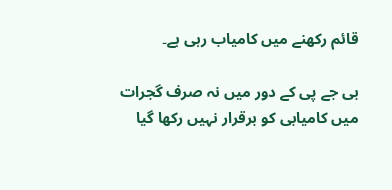قائم رکھنے میں کامیاب رہی ہے۔

بی جے پی کے دور میں نہ صرف گجرات میں کامیابی کو برقرار نہیں رکھا گیا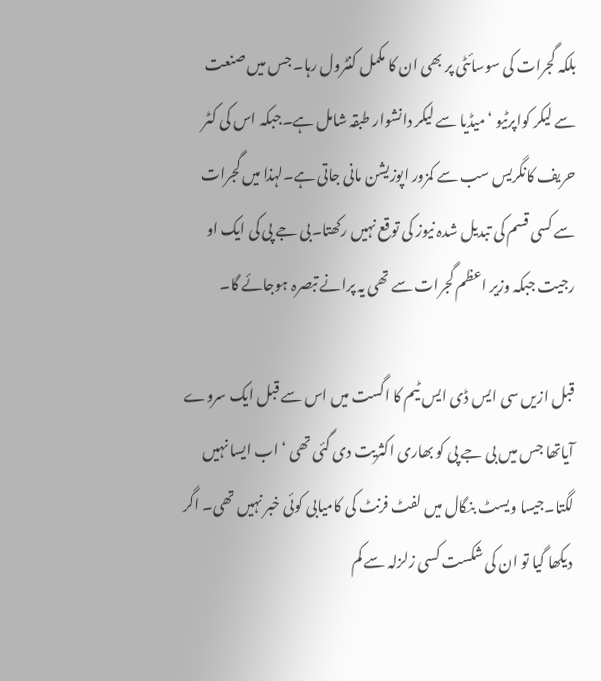بلکہ گجرات کی سوسائٹی پر بھی ان کا مکمل کنٹرول رہا۔ جس میں صنعت سے لیکر کواپرٹیو ‘ میڈیا سے لیکر دانشوار طبقہ شامل ہے۔جبکہ اس کی کٹر حریف کانگریس سب سے کمزور اپوزیشن مانی جاتی ہے۔لہذا میں گجرات سے کسی قسم کی تبدیل شدہ نیوز کی توقع نہیں رکھتا۔بی جے پی کی ایک او رجیت جبکہ وزیر اعظم گجرات سے تھی یہ پرانے تبصرہ ہوجائے گا۔

قبل ازیں سی ایس ڈی ایس ٹیم کا اگست میں اس سے قبل ایک سروے آیاتھا جس میں بی جے پی کو بھاری اکثریت دی گئی تھی ‘ اب ایسا نہیں لگتا۔جیسا ویسٹ بنگال میں لفٹ فرنٹ کی کامیابی کوئی خبر نہیں تھی۔ اگر دیکھا گیا تو ان کی شکست کسی زلزلہ سے کم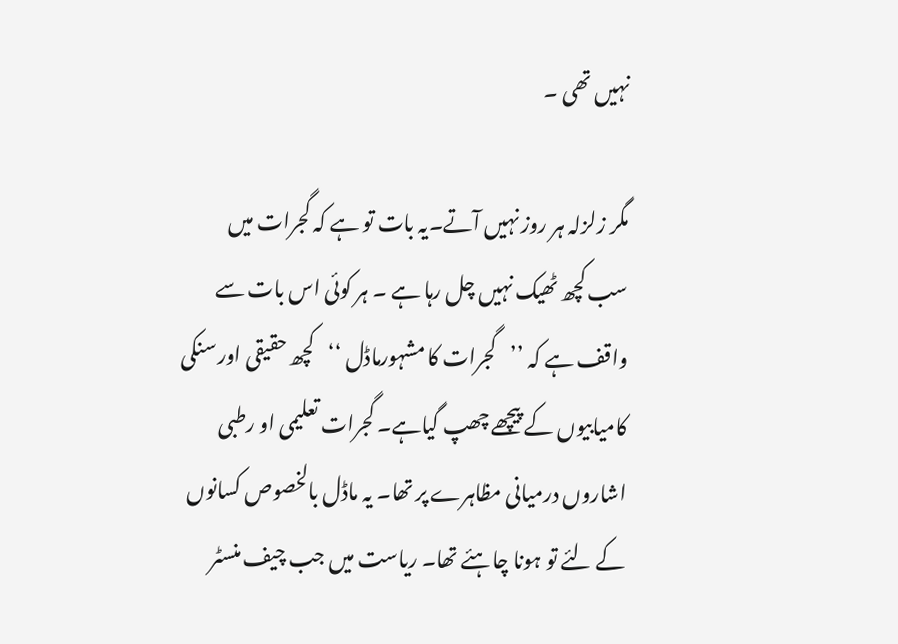نہیں تھی ۔

مگر زلزلہ ہر روز نہیں آتے۔یہ بات تو ہے کہ گجرات میں سب کچھ ٹھیک نہیں چل رہا ہے ۔ ہر کوئی اس بات سے واقف ہے کہ ’’گجرات کا مشہورماڈل ‘‘کچھ حقیقی اور سنکی کامیابیوں کے پیچھے چھپ گیاہے۔ گجرات تعلیمی او رطبی اشاروں درمیانی مظاہرے پر تھا۔ یہ ماڈل بالخصوص کسانوں کے لئے تو ہونا چاہئے تھا۔ ریاست میں جب چیف منسٹر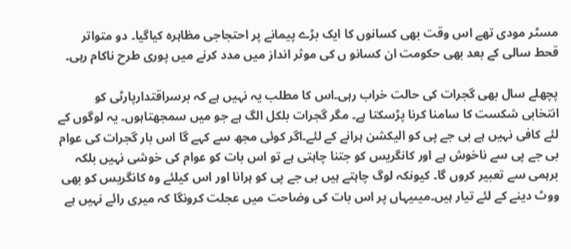مسٹر مودی تھے اس وقت بھی کسانوں کا ایک بڑے پیمانے پر احتجاجی مظاہرہ کیاگیا۔ دو متواتر قحط سالی کے بعد بھی حکومت ان کسانو ں کی موثر انداز میں مدد کرنے میں پوری طرح ناکام رہی۔

پچھلے سال بھی گجرات کی حالت خراب رہی۔اس کا مطلب یہ نہیں ہے کہ برسراقتدارپارٹی کو انتخابی شکست کا سامنا کرنا پڑسکتا ہے۔ مگر گجرات بلکل الگ ہے جو میں سمجھتاہوں۔ یہ لوگوں کے لئے کافی نہیں ہے بی جے پی کو الیکشن ہرانے کے لئے۔اگر کوئی مجھ سے کہے گا اس بار گجرات کی عوام بی جے پی سے ناخوش ہے اور کانگریس کو جتنا چاہتی ہے تو اس بات کو عوام کی خوشی نہیں بلکہ برہمی سے تعبیر کروں گا۔ کیونکہ لوگ چاہتے ہیں بی جے پی کو ہرانا اور اس کیلئے وہ کانگریس کو بھی ووٹ دینے کے لئے تیار ہیں۔میںیہاں پر اس بات کی وضاحت میں عجلت کرونگا کہ میری رائے نہیں ہے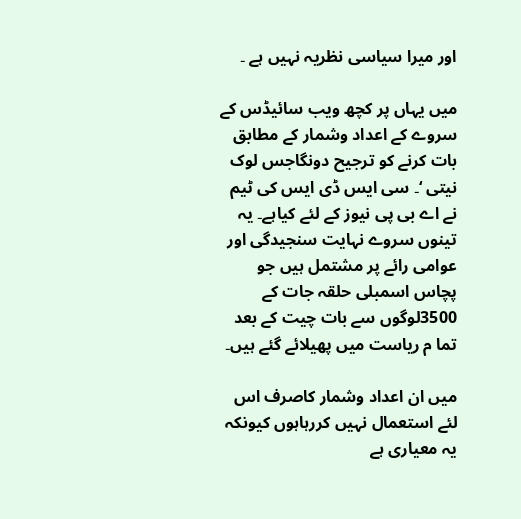اور میرا سیاسی نظریہ نہیں ہے ۔

میں یہاں پر کچھ ویب سائیڈس کے سروے کے اعداد وشمار کے مطابق بات کرنے کو ترجیح دونگاجس لوک نیتی ‘۔ سی ایس ڈی ایس کی ٹیم نے اے بی پی نیوز کے لئے کیاہے۔ یہ تینوں سروے نہایت سنجیدگی اور عوامی رائے پر مشتمل ہیں جو پچاس اسمبلی حلقہ جات کے 3500لوگوں سے بات چیت کے بعد تما م ریاست میں پھیلائے گئے ہیں۔

میں ان اعداد وشمار کاصرف اس لئے استعمال نہیں کررہاہوں کیونکہ یہ معیاری ہے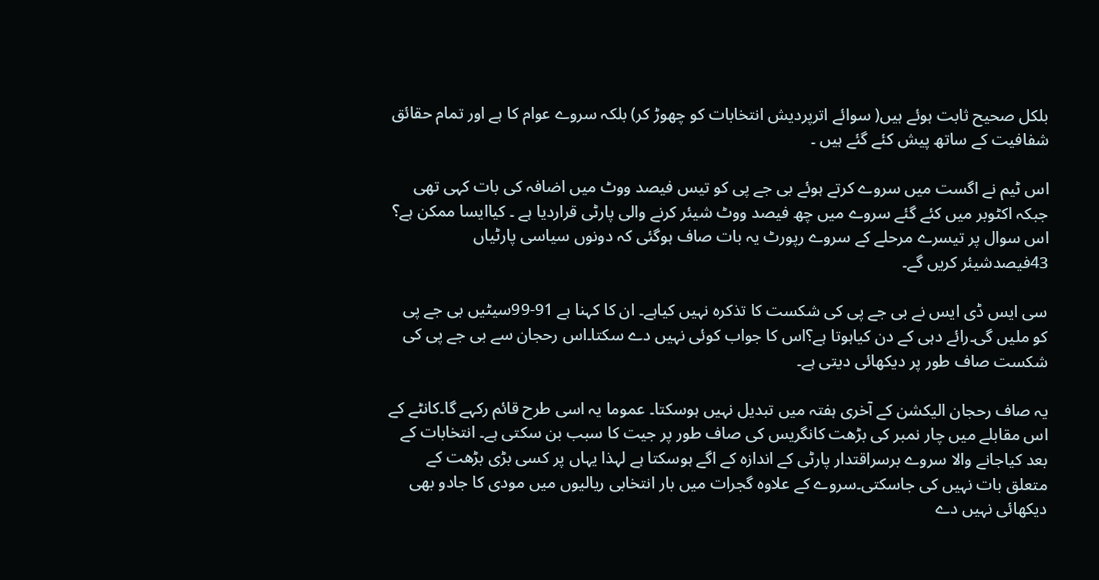بلکل صحیح ثابت ہوئے ہیں( سوائے اترپردیش انتخابات کو چھوڑ کر) بلکہ سروے عوام کا ہے اور تمام حقائق شفافیت کے ساتھ پیش کئے گئے ہیں ۔

اس ٹیم نے اگست میں سروے کرتے ہوئے بی جے پی کو تیس فیصد ووٹ میں اضافہ کی بات کہی تھی جبکہ اکٹوبر میں کئے گئے سروے میں چھ فیصد ووٹ شیئر کرنے والی پارٹی قراردیا ہے ۔ کیاایسا ممکن ہے؟ اس سوال پر تیسرے مرحلے کے سروے رپورٹ یہ بات صاف ہوگئی کہ دونوں سیاسی پارٹیاں 43فیصدشیئر کریں گے۔

سی ایس ڈی ایس نے بی جے پی کی شکست کا تذکرہ نہیں کیاہے۔ ان کا کہنا ہے 91-99سیٹیں بی جے پی کو ملیں گی۔رائے دہی کے دن کیاہوتا ہے؟اس کا جواب کوئی نہیں دے سکتا۔اس رحجان سے بی جے پی کی شکست صاف طور پر دیکھائی دیتی ہے۔

یہ صاف رحجان الیکشن کے آخری ہفتہ میں تبدیل نہیں ہوسکتا۔ عموما یہ اسی طرح قائم رکہے گا۔کانٹے کے اس مقابلے میں چار نمبر کی بڑھت کانگریس کی صاف طور پر جیت کا سبب بن سکتی ہے۔ انتخابات کے بعد کیاجانے والا سروے برسراقتدار پارٹی کے اندازہ کے اگے ہوسکتا ہے لہذا یہاں پر کسی بڑی بڑھت کے متعلق بات نہیں کی جاسکتی۔سروے کے علاوہ گجرات میں بار انتخابی ریالیوں میں مودی کا جادو بھی دیکھائی نہیں دے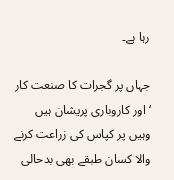رہا ہے۔

جہاں پر گجرات کا صنعت کار ‘ اور کاروباری پریشان ہیں وہیں پر کپاس کی زراعت کرنے والا کسان طبقے بھی بدحالی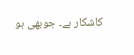کاشکار ہے۔ جوبھی ہو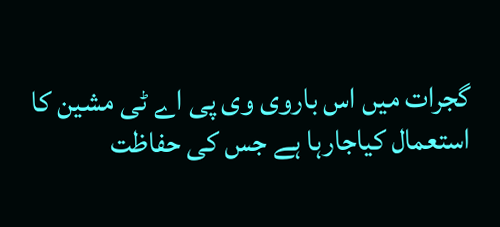گجرات میں اس باروی وی پی اے ٹی مشین کا استعمال کیاجارہا ہے جس کی حفاظت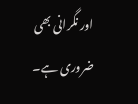اور نگرانی بھی ضروری ہے۔